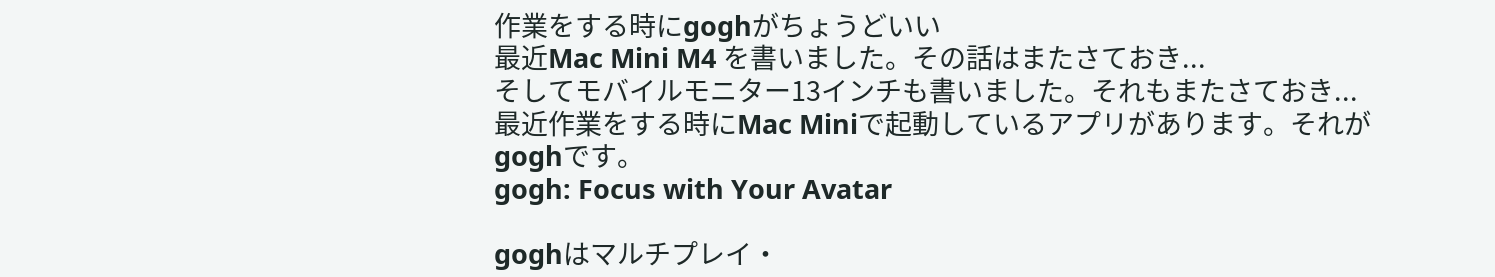作業をする時にgoghがちょうどいい
最近Mac Mini M4 を書いました。その話はまたさておき...
そしてモバイルモニター13インチも書いました。それもまたさておき...
最近作業をする時にMac Miniで起動しているアプリがあります。それがgoghです。
gogh: Focus with Your Avatar

goghはマルチプレイ・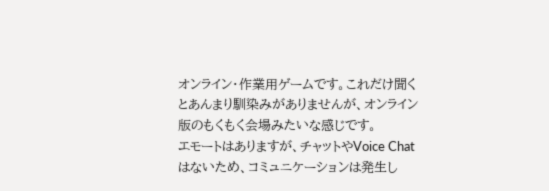オンライン・作業用ゲームです。これだけ聞くとあんまり馴染みがありませんが、オンライン版のもくもく会場みたいな感じです。
エモートはありますが、チャットやVoice Chatはないため、コミュニケーションは発生し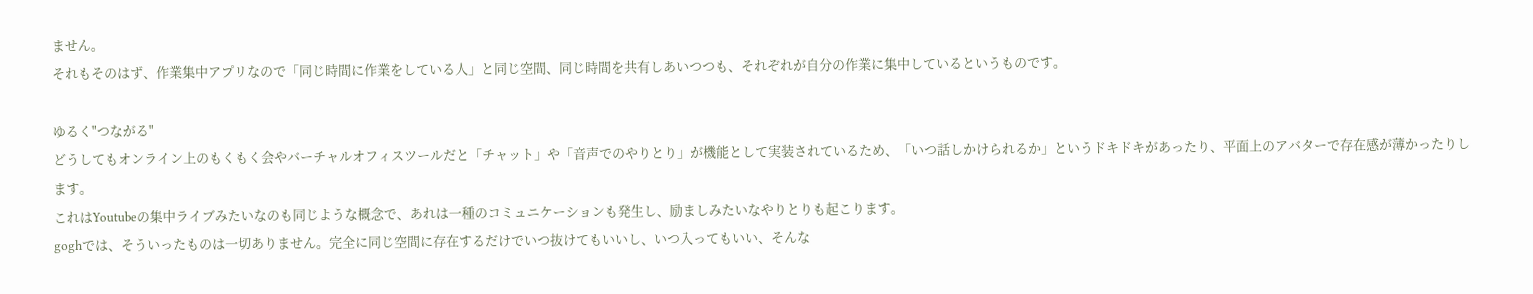ません。
それもそのはず、作業集中アプリなので「同じ時間に作業をしている人」と同じ空間、同じ時間を共有しあいつつも、それぞれが自分の作業に集中しているというものです。

ゆるく"つながる"
どうしてもオンライン上のもくもく会やバーチャルオフィスツールだと「チャット」や「音声でのやりとり」が機能として実装されているため、「いつ話しかけられるか」というドキドキがあったり、平面上のアバターで存在感が薄かったりします。
これはYoutubeの集中ライブみたいなのも同じような概念で、あれは一種のコミュニケーションも発生し、励ましみたいなやりとりも起こります。
goghでは、そういったものは一切ありません。完全に同じ空間に存在するだけでいつ抜けてもいいし、いつ入ってもいい、そんな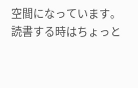空間になっています。
読書する時はちょっと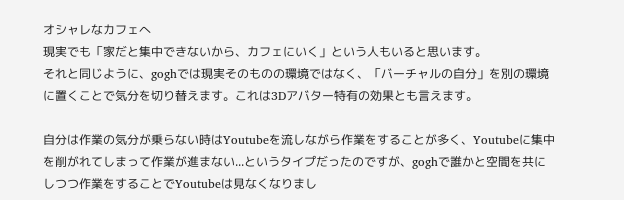オシャレなカフェへ
現実でも「家だと集中できないから、カフェにいく」という人もいると思います。
それと同じように、goghでは現実そのものの環境ではなく、「バーチャルの自分」を別の環境に置くことで気分を切り替えます。これは3Dアバター特有の効果とも言えます。

自分は作業の気分が乗らない時はYoutubeを流しながら作業をすることが多く、Youtubeに集中を削がれてしまって作業が進まない...というタイプだったのですが、goghで誰かと空間を共にしつつ作業をすることでYoutubeは見なくなりまし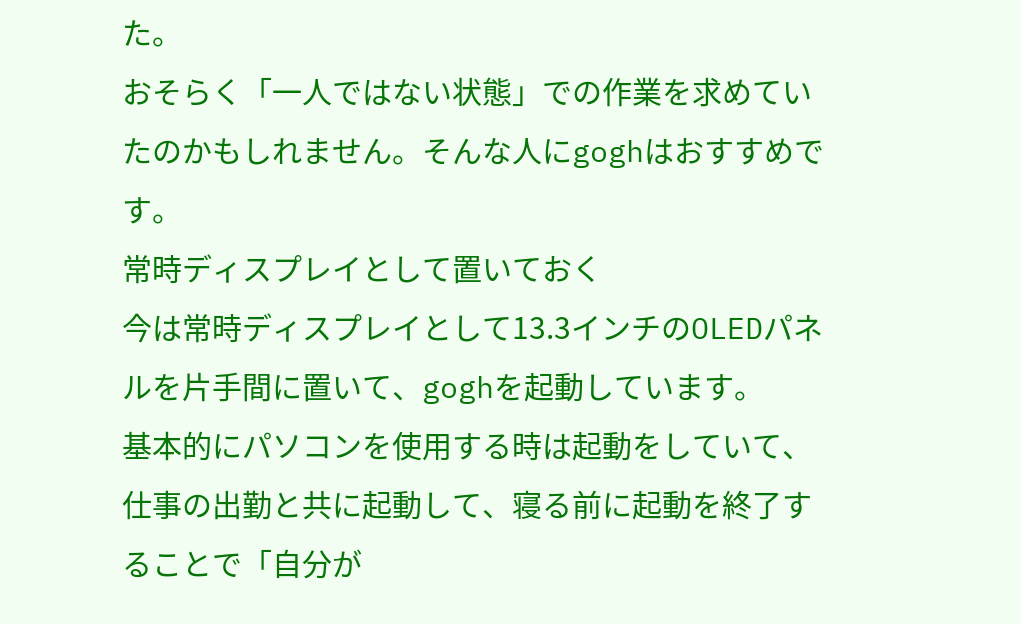た。
おそらく「一人ではない状態」での作業を求めていたのかもしれません。そんな人にgoghはおすすめです。
常時ディスプレイとして置いておく
今は常時ディスプレイとして13.3インチのOLEDパネルを片手間に置いて、goghを起動しています。
基本的にパソコンを使用する時は起動をしていて、仕事の出勤と共に起動して、寝る前に起動を終了することで「自分が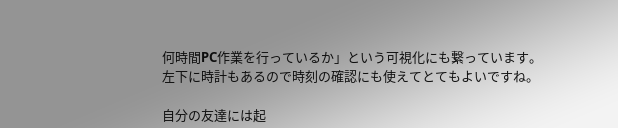何時間PC作業を行っているか」という可視化にも繋っています。
左下に時計もあるので時刻の確認にも使えてとてもよいですね。

自分の友達には起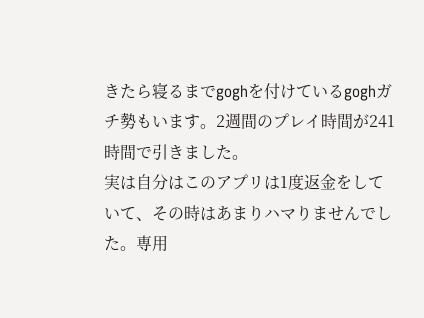きたら寝るまでgoghを付けているgoghガチ勢もいます。2週間のプレイ時間が241時間で引きました。
実は自分はこのアプリは1度返金をしていて、その時はあまりハマりませんでした。専用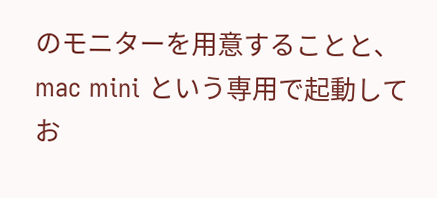のモニターを用意することと、mac mini という専用で起動してお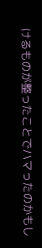けるものが整ったことでハマったのかもし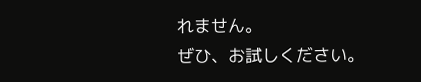れません。
ぜひ、お試しください。